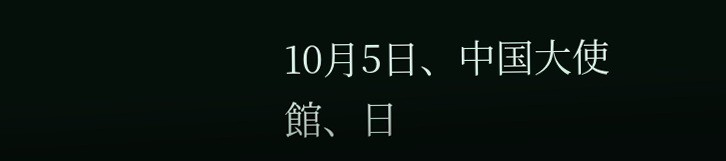10月5日、中国大使館、日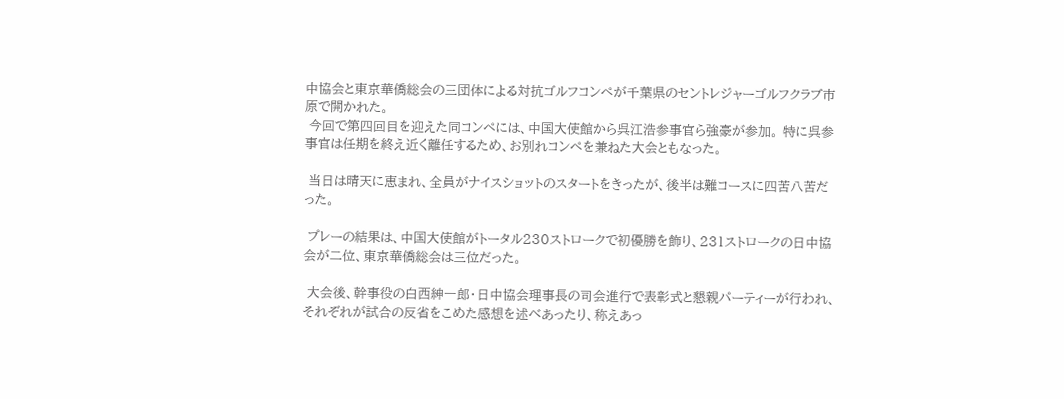中協会と東京華僑総会の三団体による対抗ゴルフコンペが千葉県のセントレジャーゴルフクラブ市原で開かれた。
 今回で第四回目を迎えた同コンペには、中国大使館から呉江浩参事官ら強豪が参加。 特に呉参事官は任期を終え近く離任するため、お別れコンペを兼ねた大会ともなった。

 当日は晴天に恵まれ、全員がナイスショットのスタートをきったが、後半は難コースに四苦八苦だった。

 プレーの結果は、中国大使館がトータル230ストロークで初優勝を飾り、231ストロークの日中協会が二位、東京華僑総会は三位だった。

 大会後、幹事役の白西紳一郎・日中協会理事長の司会進行で表彰式と懇親パーティーが行われ、それぞれが試合の反省をこめた感想を述べあったり、称えあっ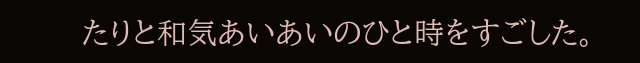たりと和気あいあいのひと時をすごした。